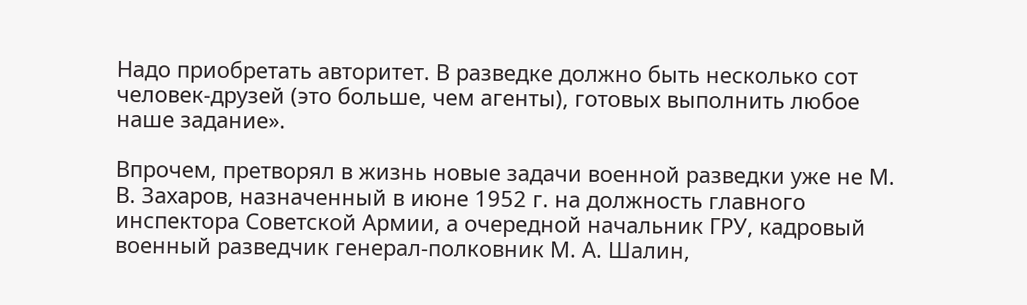Надо приобретать авторитет. В разведке должно быть несколько сот человек-друзей (это больше, чем агенты), готовых выполнить любое наше задание».

Впрочем, претворял в жизнь новые задачи военной разведки уже не М. В. Захаров, назначенный в июне 1952 г. на должность главного инспектора Советской Армии, а очередной начальник ГРУ, кадровый военный разведчик генерал-полковник М. А. Шалин,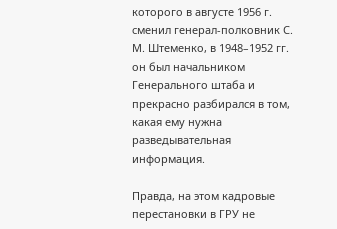которого в августе 1956 г. сменил генерал-полковник С. М. Штеменко, в 1948–1952 гг. он был начальником Генерального штаба и прекрасно разбирался в том, какая ему нужна разведывательная информация.

Правда, на этом кадровые перестановки в ГРУ не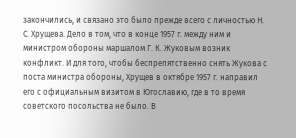закончились, и связано это было прежде всего с личностью Н. С. Хрущева. Дело в том, что в конце 1957 г. между ним и министром обороны маршалом Г. К. Жуковым возник конфликт. И для того, чтобы беспрепятственно снять Жукова с поста министра обороны, Хрущев в октябре 1957 г. направил его с официальным визитом в Югославию, где в то время советского посольства не было. В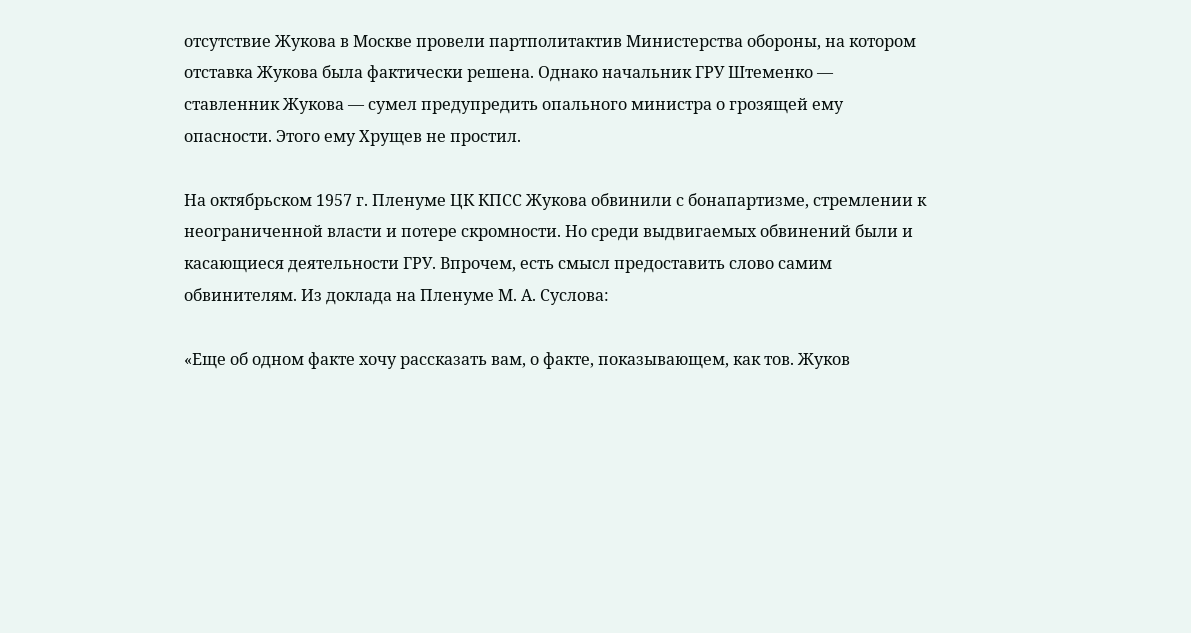отсутствие Жукова в Москве провели партполитактив Министерства обороны, на котором отставка Жукова была фактически решена. Однако начальник ГРУ Штеменко — ставленник Жукова — сумел предупредить опального министра о грозящей ему опасности. Этого ему Хрущев не простил.

На октябрьском 1957 г. Пленуме ЦК КПСС Жукова обвинили с бонапартизме, стремлении к неограниченной власти и потере скромности. Но среди выдвигаемых обвинений были и касающиеся деятельности ГРУ. Впрочем, есть смысл предоставить слово самим обвинителям. Из доклада на Пленуме М. А. Суслова:

«Еще об одном факте хочу рассказать вам, о факте, показывающем, как тов. Жуков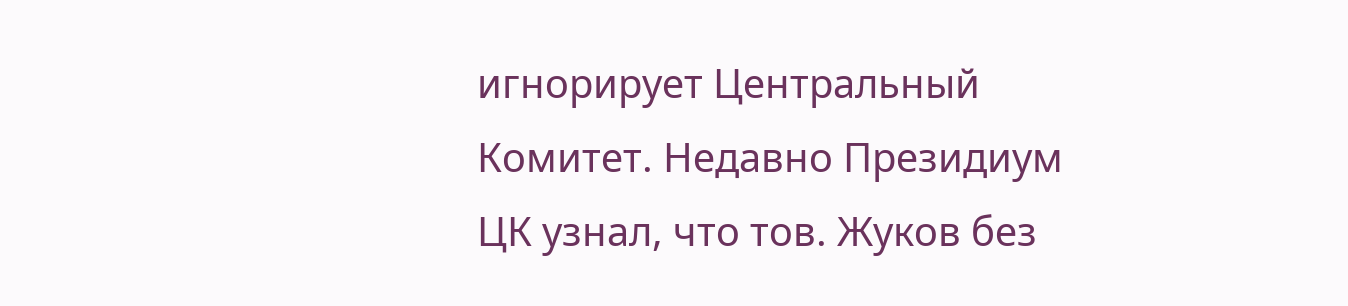игнорирует Центральный Комитет. Недавно Президиум ЦК узнал, что тов. Жуков без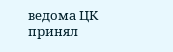ведома ЦК принял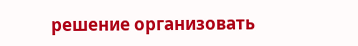решение организовать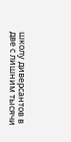школу диверсантов в две с лишним тысячи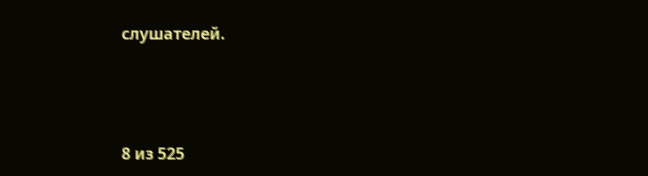слушателей.



8 из 525